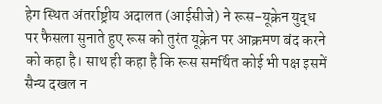हेग स्थित अंतर्राष्ट्रीय अदालत (आईसीजे) ने रूस-यूक्रेन युद्ध पर फैसला सुनाते हुए रूस को तुरंत यूक्रेन पर आक्रमण बंद करने को कहा है। साथ ही कहा है कि रूस समर्थित कोई भी पक्ष इसमें सैन्य दखल न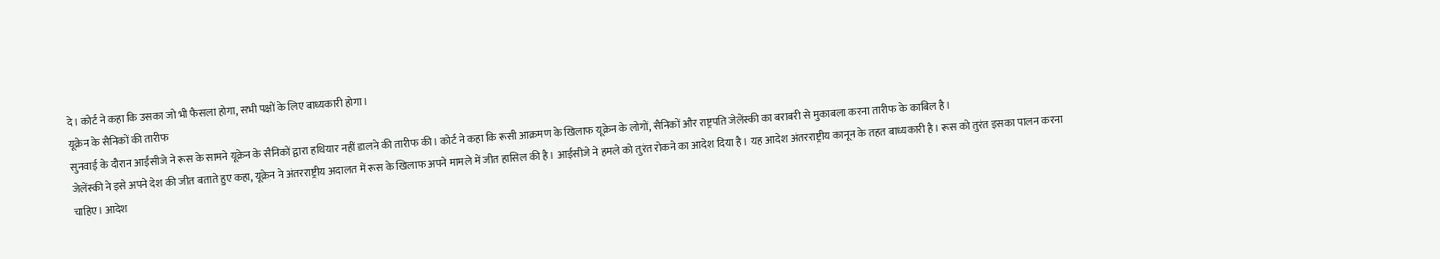दे। कोर्ट ने कहा कि उसका जो भी फैसला होगा, सभी पक्षों के लिए बाध्यकारी होगा।
यूक्रेन के सैनिकों की तारीफ
सुनवाई के दौरान आईसीजे ने रूस के सामने यूक्रेन के सैनिकों द्वारा हथियार नहीं डालने की तारीफ की। कोर्ट ने कहा कि रूसी आक्रमण के खिलाफ यूक्रेन के लोगों, सैनिकों और राष्ट्रपति जेलेंस्की का बराबरी से मुकाबला करना तारीफ के काबिल है।
जेलेंस्की ने इसे अपने देश की जीत बताते हुए कहा, यूक्रेन ने अंतरराष्ट्रीय अदालत में रूस के खिलाफ अपने मामले में जीत हासिल की है। आईसीजे ने हमले को तुरंत रोकने का आदेश दिया है। यह आदेश अंतरराष्ट्रीय कानून के तहत बाध्यकारी है। रूस को तुरंत इसका पालन करना चाहिए। आदेश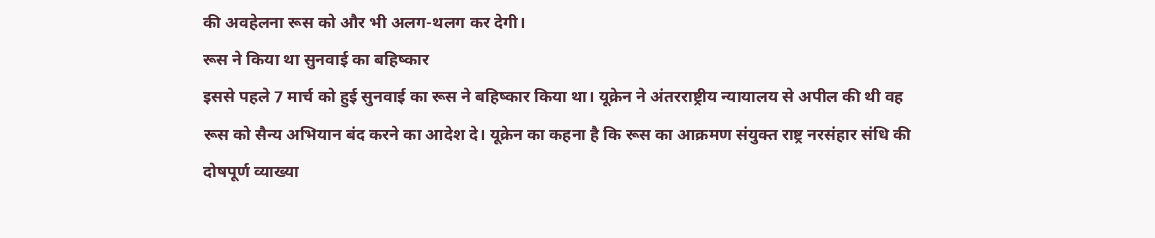की अवहेलना रूस को और भी अलग-थलग कर देगी।
रूस ने किया था सुनवाई का बहिष्कार
इससे पहले 7 मार्च को हुई सुनवाई का रूस ने बहिष्कार किया था। यूक्रेन ने अंतरराष्ट्रीय न्यायालय से अपील की थी वह रूस को सैन्य अभियान बंद करने का आदेश दे। यूक्रेन का कहना है कि रूस का आक्रमण संयुक्त राष्ट्र नरसंहार संधि की दोषपूर्ण व्याख्या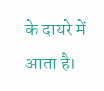के दायरे में आता है।